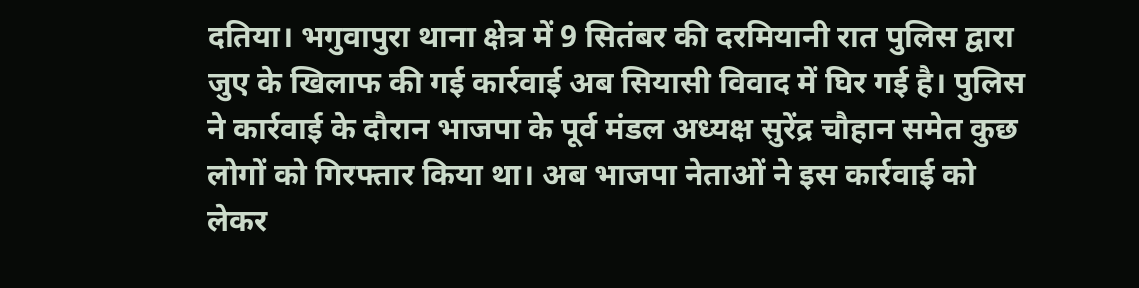दतिया। भगुवापुरा थाना क्षेत्र में 9 सितंबर की दरमियानी रात पुलिस द्वारा जुए के खिलाफ की गई कार्रवाई अब सियासी विवाद में घिर गई है। पुलिस ने कार्रवाई के दौरान भाजपा के पूर्व मंडल अध्यक्ष सुरेंद्र चौहान समेत कुछ लोगों को गिरफ्तार किया था। अब भाजपा नेताओं ने इस कार्रवाई को लेकर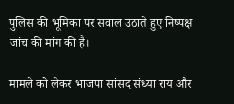पुलिस की भूमिका पर सवाल उठाते हुए निष्पक्ष जांच की मांग की है।

मामले को लेकर भाजपा सांसद संध्या राय और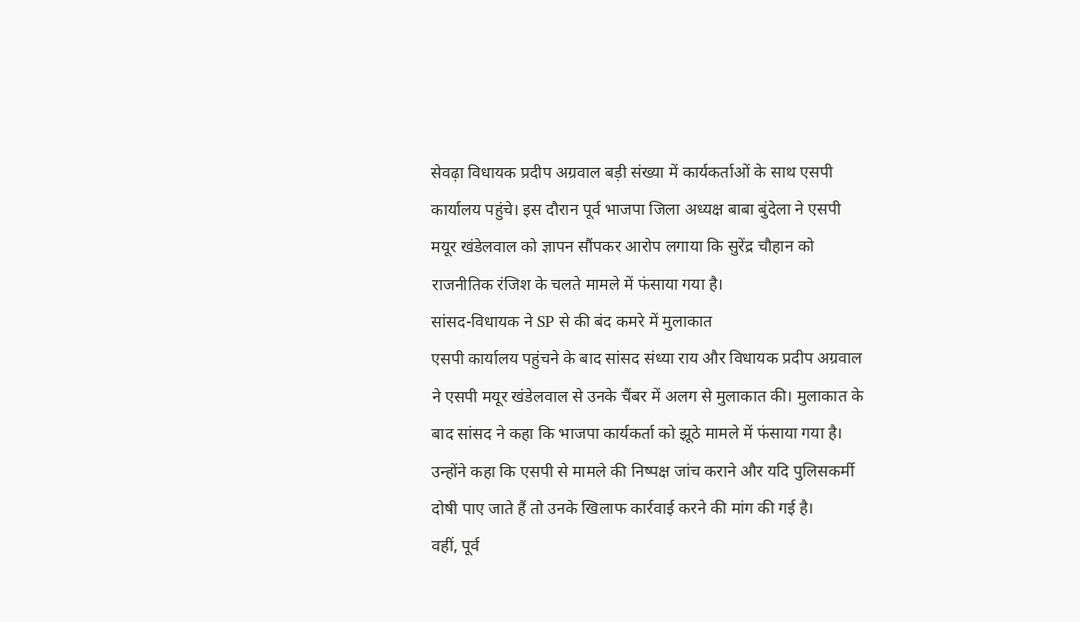सेवढ़ा विधायक प्रदीप अग्रवाल बड़ी संख्या में कार्यकर्ताओं के साथ एसपी कार्यालय पहुंचे। इस दौरान पूर्व भाजपा जिला अध्यक्ष बाबा बुंदेला ने एसपी मयूर खंडेलवाल को ज्ञापन सौंपकर आरोप लगाया कि सुरेंद्र चौहान को राजनीतिक रंजिश के चलते मामले में फंसाया गया है।
सांसद-विधायक ने SP से की बंद कमरे में मुलाकात
एसपी कार्यालय पहुंचने के बाद सांसद संध्या राय और विधायक प्रदीप अग्रवाल ने एसपी मयूर खंडेलवाल से उनके चैंबर में अलग से मुलाकात की। मुलाकात के बाद सांसद ने कहा कि भाजपा कार्यकर्ता को झूठे मामले में फंसाया गया है।
उन्होंने कहा कि एसपी से मामले की निष्पक्ष जांच कराने और यदि पुलिसकर्मी दोषी पाए जाते हैं तो उनके खिलाफ कार्रवाई करने की मांग की गई है।
वहीं, पूर्व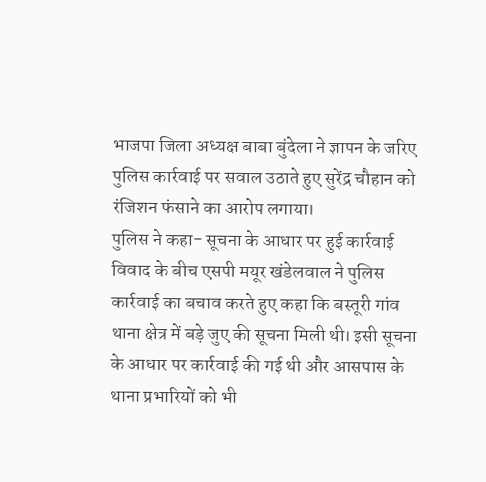भाजपा जिला अध्यक्ष बाबा बुंदेला ने ज्ञापन के जरिए पुलिस कार्रवाई पर सवाल उठाते हुए सुरेंद्र चौहान को रंजिशन फंसाने का आरोप लगाया।
पुलिस ने कहा- सूचना के आधार पर हुई कार्रवाई
विवाद के बीच एसपी मयूर खंडेलवाल ने पुलिस कार्रवाई का बचाव करते हुए कहा कि बस्तूरी गांव थाना क्षेत्र में बड़े जुए की सूचना मिली थी। इसी सूचना के आधार पर कार्रवाई की गई थी और आसपास के थाना प्रभारियों को भी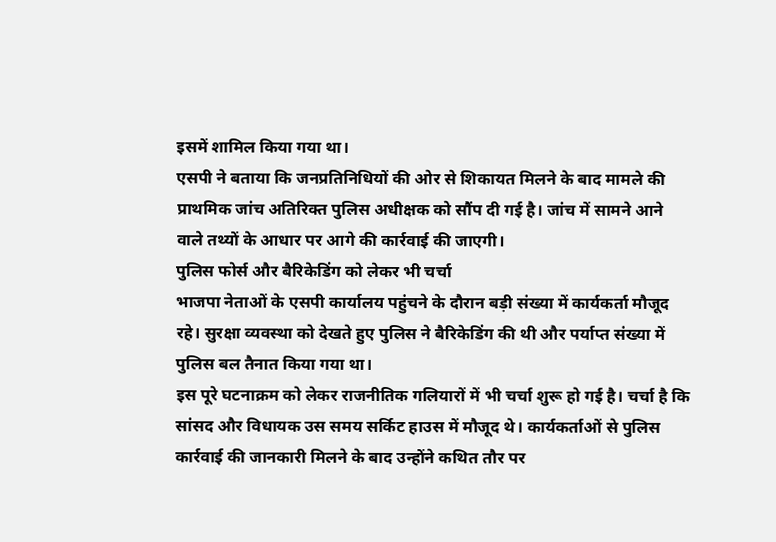इसमें शामिल किया गया था।
एसपी ने बताया कि जनप्रतिनिधियों की ओर से शिकायत मिलने के बाद मामले की प्राथमिक जांच अतिरिक्त पुलिस अधीक्षक को सौंप दी गई है। जांच में सामने आने वाले तथ्यों के आधार पर आगे की कार्रवाई की जाएगी।
पुलिस फोर्स और बैरिकेडिंग को लेकर भी चर्चा
भाजपा नेताओं के एसपी कार्यालय पहुंचने के दौरान बड़ी संख्या में कार्यकर्ता मौजूद रहे। सुरक्षा व्यवस्था को देखते हुए पुलिस ने बैरिकेडिंग की थी और पर्याप्त संख्या में पुलिस बल तैनात किया गया था।
इस पूरे घटनाक्रम को लेकर राजनीतिक गलियारों में भी चर्चा शुरू हो गई है। चर्चा है कि सांसद और विधायक उस समय सर्किट हाउस में मौजूद थे। कार्यकर्ताओं से पुलिस कार्रवाई की जानकारी मिलने के बाद उन्होंने कथित तौर पर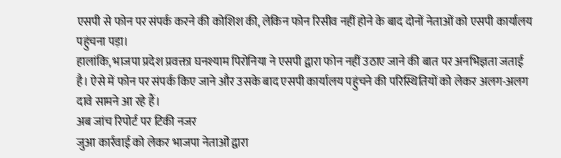एसपी से फोन पर संपर्क करने की कोशिश की, लेकिन फोन रिसीव नहीं होने के बाद दोनों नेताओं को एसपी कार्यालय पहुंचना पड़ा।
हालांकि, भाजपा प्रदेश प्रवक्ता घनश्याम पिरोनिया ने एसपी द्वारा फोन नहीं उठाए जाने की बात पर अनभिज्ञता जताई है। ऐसे में फोन पर संपर्क किए जाने और उसके बाद एसपी कार्यालय पहुंचने की परिस्थितियों को लेकर अलग-अलग दावे सामने आ रहे हैं।
अब जांच रिपोर्ट पर टिकी नजर
जुआ कार्रवाई को लेकर भाजपा नेताओं द्वारा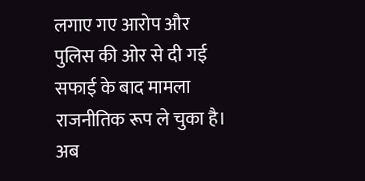लगाए गए आरोप और पुलिस की ओर से दी गई सफाई के बाद मामला राजनीतिक रूप ले चुका है। अब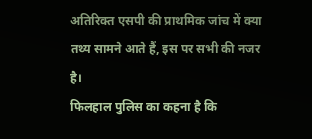अतिरिक्त एसपी की प्राथमिक जांच में क्या तथ्य सामने आते हैं, इस पर सभी की नजर है।
फिलहाल पुलिस का कहना है कि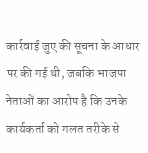कार्रवाई जुए की सूचना के आधार पर की गई थी, जबकि भाजपा नेताओं का आरोप है कि उनके कार्यकर्ता को गलत तरीके से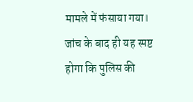मामले में फंसाया गया। जांच के बाद ही यह स्पष्ट होगा कि पुलिस की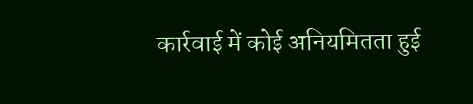कार्रवाई में कोई अनियमितता हुई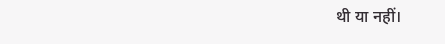थी या नहीं।